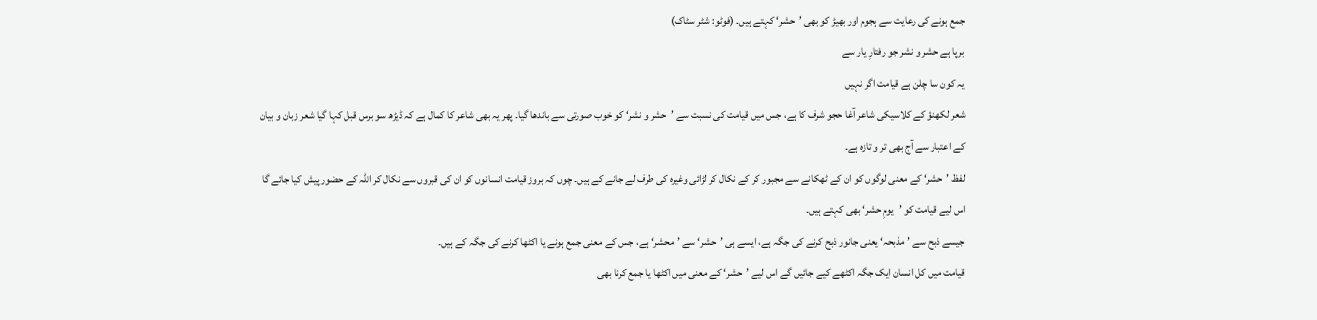جمع ہونے کی رعایت سے ہجوم اور بھیڑ کو بھی ’حشر‘ کہتے ہیں۔ (فوٹو: شٹر سٹاک)
برپا ہے حشر و نشر جو رفتارِ یار سے
یہ کون سا چلن ہے قیامت اگر نہیں
شعر لکھنؤ کے کلاسیکی شاعر آغا حجو شرف کا ہے، جس میں قیامت کی نسبت سے ’حشر و نشر‘ کو خوب صورتی سے باندھا گیا۔ پھر یہ بھی شاعر کا کمال ہے کہ ڈیڑھ سو برس قبل کہا گیا شعر زبان و بیان کے اعتبار سے آج بھی تر و تازہ ہے۔
لفظ ’حشر‘ کے معنی لوگوں کو ان کے ٹھکانے سے مجبور کر کے نکال کر لڑائی وغیرہ کی طرف لے جانے کے ہیں۔ چوں کہ بروز قیامت انسانوں کو ان کی قبروں سے نکال کر اللہ کے حضور پیش کیا جائے گا اس لیے قیامت کو ’یومِ حشر‘ بھی کہتے ہیں۔
جیسے ذبح سے ’مذبحہ‘ یعنی جانور ذبح کرنے کی جگہ ہے، ایسے ہی ’حشر‘ سے ’محشر‘ ہے، جس کے معنی جمع ہونے یا اکٹھا کرنے کی جگہ کے ہیں۔
قیامت میں کل انسان ایک جگہ اکٹھے کیے جائیں گے اس لیے ’حشر‘ کے معنی میں اکٹھا یا جمع کرنا بھی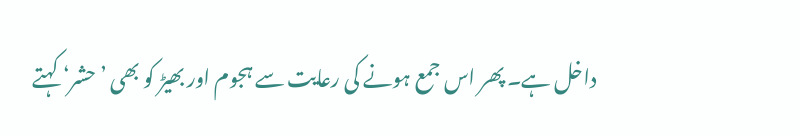داخل ہے۔ پھر اس جمع ہونے کی رعایت سے ہجوم اور بھیڑ کو بھی ’حشر‘ کہتے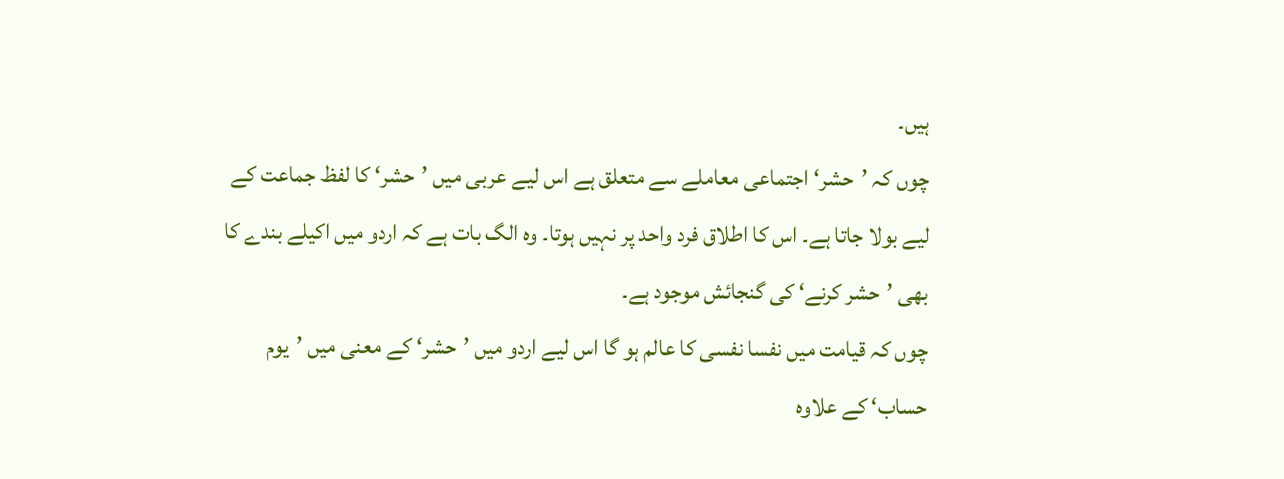ہیں۔
چوں کہ ’حشر‘ اجتماعی معاملے سے متعلق ہے اس لیے عربی میں ’حشر‘ کا لفظ جماعت کے لیے بولا جاتا ہے۔ اس کا اطلاق فرد واحد پر نہیں ہوتا۔ وہ الگ بات ہے کہ اردو میں اکیلے بندے کا بھی ’حشر کرنے‘ کی گنجائش موجود ہے۔
چوں کہ قیامت میں نفسا نفسی کا عالم ہو گا اس لیے اردو میں ’حشر‘ کے معنی میں ’یوم حساب‘ کے علاوہ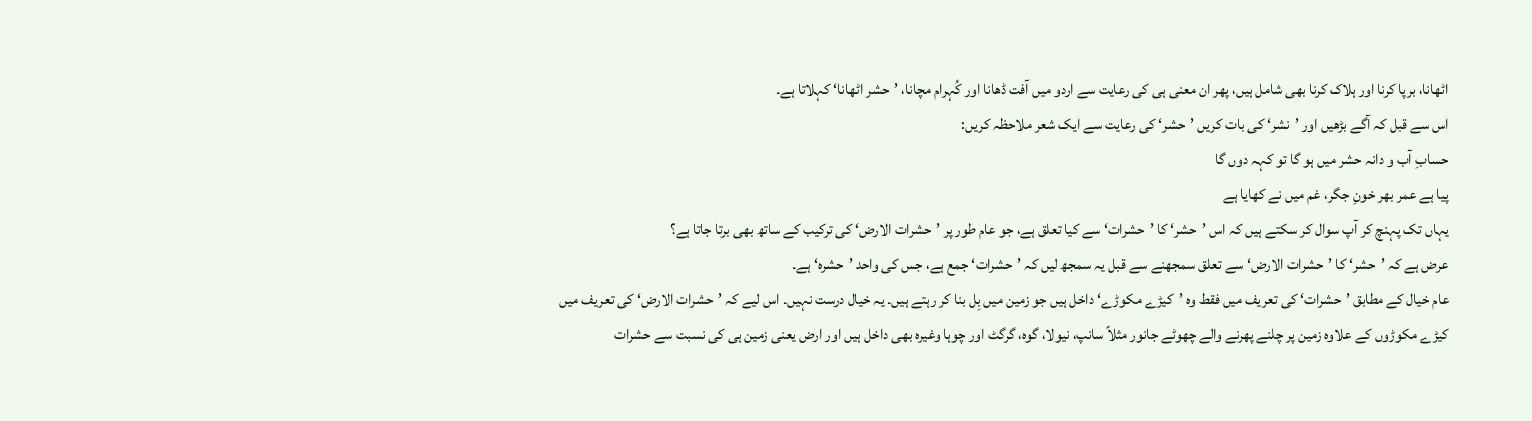اٹھانا، برپا کرنا اور ہلاک کرنا بھی شامل ہیں، پھر ان معنی ہی کی رعایت سے اردو میں آفت ڈھانا اور کُہرام مچانا، ’حشر اٹھانا‘ کہلاتا ہے۔
اس سے قبل کہ آگے بڑھیں اور ’نشر‘ کی بات کریں ’حشر‘ کی رعایت سے ایک شعر ملاحظہ کریں:
حسابِ آب و دانہ حشر میں ہو گا تو کہہ دوں گا
پیا ہے عمر بھر خونِ جگر، غم میں نے کھایا ہے
یہاں تک پہنچ کر آپ سوال کر سکتے ہیں کہ اس ’حشر‘ کا ’حشرات‘ سے کیا تعلق ہے، جو عام طور پر ’حشرات الارض‘ کی ترکیب کے ساتھ بھی برتا جاتا ہے؟
عرض ہے کہ ’حشر‘ کا ’حشرات الارض‘ سے تعلق سمجھنے سے قبل یہ سمجھ لیں کہ ’حشرات‘ جمع ہے، جس کی واحد ’حشرہ‘ ہے۔
عام خیال کے مطابق ’حشرات‘ کی تعریف میں فقط وہ ’کیڑے مکوڑے‘ داخل ہیں جو زمین میں بِل بنا کر رہتے ہیں۔ یہ خیال درست نہیں۔ اس لیے کہ ’حشرات الارض‘ کی تعریف میں کیڑے مکوڑوں کے علاوہ زمین پر چلنے پھرنے والے چھوٹے جانور مثلاً سانپ، نیولا، گوہ، گرگٹ اور چوہا وغیرہ بھی داخل ہیں اور ارض یعنی زمین ہی کی نسبت سے حشرات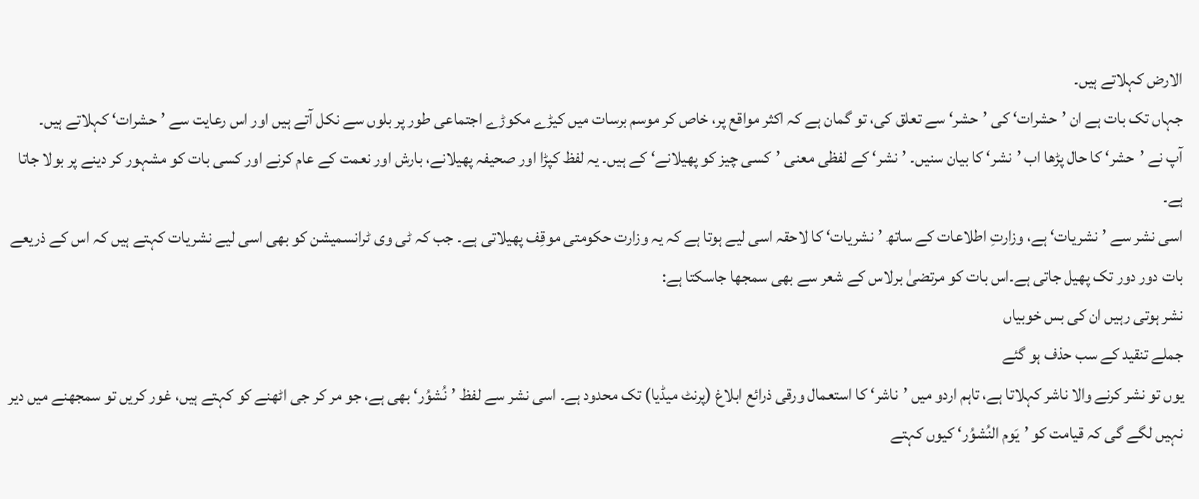الارض کہلاتے ہیں۔
جہاں تک بات ہے ان ’حشرات‘ کی ’حشر‘ سے تعلق کی، تو گمان ہے کہ اکثر مواقع پر، خاص کر موسم برسات میں کیڑے مکوڑے اجتماعی طور پر بلوں سے نکل آتے ہیں اور اس رعایت سے ’حشرات‘ کہلاتے ہیں۔
آپ نے ’حشر‘ کا حال پڑھا اب ’نشر‘ کا بیان سنیں۔ ’نشر‘ کے لفظی معنی ’کسی چیز کو پھیلانے‘ کے ہیں۔ یہ لفظ کپڑا اور صحیفہ پھیلانے، بارش اور نعمت کے عام کرنے اور کسی بات کو مشہور کر دینے پر بولا جاتا ہے۔
اسی نشر سے ’نشریات‘ ہے، وزارتِ اطلاعات کے ساتھ ’نشریات‘ کا لاحقہ اسی لیے ہوتا ہے کہ یہ وزارت حکومتی موقِف پھیلاتی ہے۔ جب کہ ٹی وی ٹرانسمیشن کو بھی اسی لیے نشریات کہتے ہیں کہ اس کے ذریعے بات دور دور تک پھیل جاتی ہے۔اس بات کو مرتضیٰ برلاس کے شعر سے بھی سمجھا جاسکتا ہے:
نشر ہوتی رہیں ان کی بس خوبیاں
جملے تنقید کے سب حذف ہو گئے
یوں تو نشر کرنے والا ناشر کہلاتا ہے، تاہم اردو میں ’ناشر‘ کا استعمال ورقی ذرائع ابلاغ (پرنٹ میڈیا) تک محدود ہے۔ اسی نشر سے لفظ ’نُشوُر‘ بھی ہے، جو مر کر جی اٹھنے کو کہتے ہیں، غور کریں تو سمجھنے میں دیر نہیں لگے گی کہ قیامت کو ’یَوم النُشوُر‘ کیوں کہتے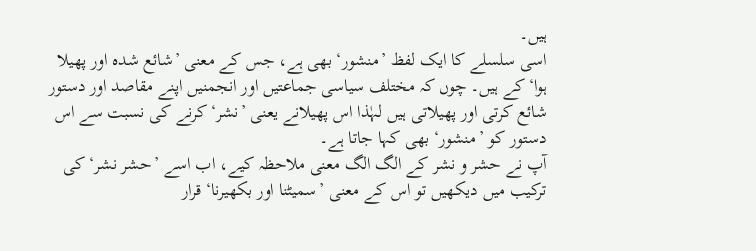ہیں۔
اسی سلسلے کا ایک لفظ ’منشور‘ بھی ہے، جس کے معنی ’شائع شدہ اور پھیلا ہوا‘ کے ہیں۔ چوں کہ مختلف سیاسی جماعتیں اور انجمنیں اپنے مقاصد اور دستور شائع کرتی اور پھیلاتی ہیں لہٰذا اس پھیلانے یعنی ’نشر‘ کرنے کی نسبت سے اس دستور کو ’منشور‘ بھی کہا جاتا ہے۔
آپ نے حشر و نشر کے الگ الگ معنی ملاحظہ کیے، اب اسے ’حشر نشر‘ کی ترکیب میں دیکھیں تو اس کے معنی ’سمیٹنا اور بکھیرنا‘ قرار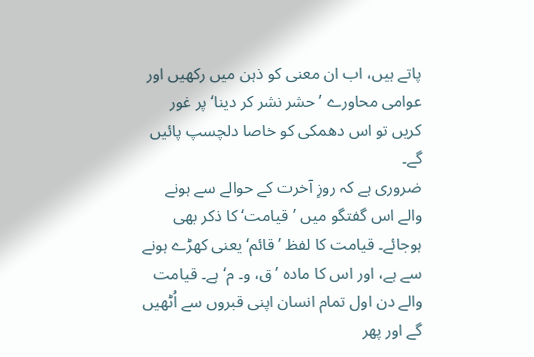پاتے ہیں، اب ان معنی کو ذہن میں رکھیں اور عوامی محاورے ’حشر نشر کر دینا‘ پر غور کریں تو اس دھمکی کو خاصا دلچسپ پائیں گے۔
ضروری ہے کہ روزِ آخرت کے حوالے سے ہونے والے اس گفتگو میں ’قیامت‘ کا ذکر بھی ہوجائے۔ قیامت کا لفظ ’قائم‘ یعنی کھڑے ہونے سے ہے، اور اس کا مادہ ’ق، و۔ م‘ ہے۔ قیامت والے دن اول تمام انسان اپنی قبروں سے اُٹھیں گے اور پھر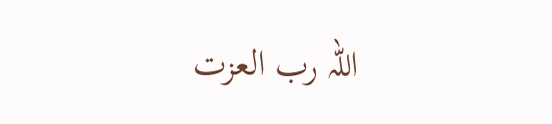اللہ رب العزت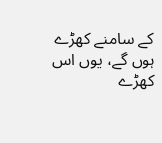کے سامنے کھڑے ہوں گے، یوں اس کھڑے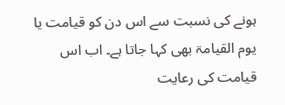ہونے کی نسبت سے اس دن کو قیامت یا یوم القیامۃ بھی کہا جاتا ہے۔ اب اس قیامت کی رعایت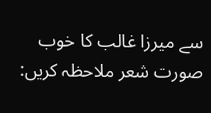سے میرزا غالب کا خوب صورت شعر ملاحظہ کریں: